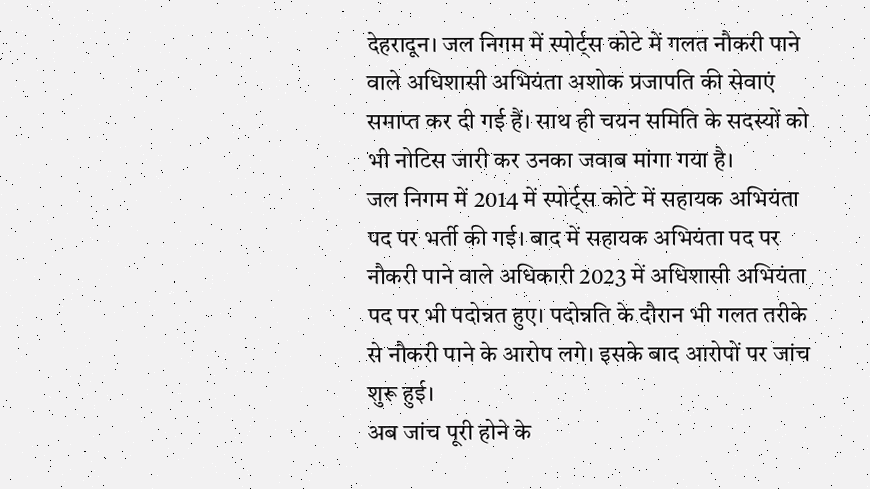देहरादून। जल निगम में स्पोर्ट्स कोटे में गलत नौकरी पाने वाले अधिशासी अभियंता अशोक प्रजापति की सेवाएं समाप्त कर दी गई हैं। साथ ही चयन समिति के सदस्यों को भी नोटिस जारी कर उनका जवाब मांगा गया है।
जल निगम में 2014 में स्पोर्ट्स कोटे में सहायक अभियंता पद पर भर्ती की गई। बाद में सहायक अभियंता पद पर नौकरी पाने वाले अधिकारी 2023 में अधिशासी अभियंता पद पर भी पदोन्नत हुए। पदोन्नति के दौरान भी गलत तरीके से नौकरी पाने के आरोप लगे। इसके बाद आरोपों पर जांच शुरू हुई।
अब जांच पूरी होने के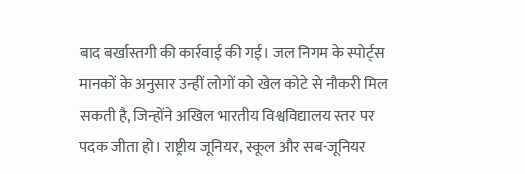बाद बर्खास्तगी की कार्रवाई की गई। जल निगम के स्पोर्ट्स मानकों के अनुसार उन्हीं लोगों को खेल कोटे से नौकरी मिल सकती है, जिन्होंने अखिल भारतीय विश्वविद्यालय स्तर पर पदक जीता हो। राष्ट्रीय जूनियर, स्कूल और सब-जूनियर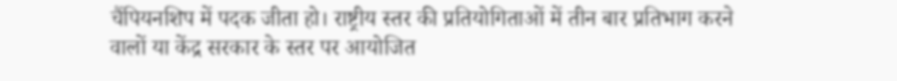चैंपियनशिप में पदक जीता हो। राष्ट्रीय स्तर की प्रतियोगिताओं में तीन बार प्रतिभाग करने वालों या केंद्र सरकार के स्तर पर आयोजित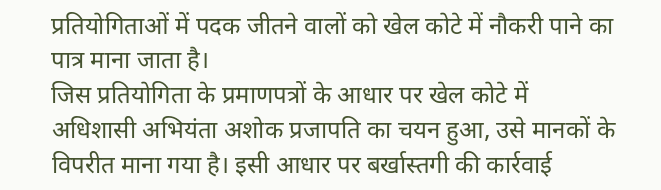प्रतियोगिताओं में पदक जीतने वालों को खेल कोटे में नौकरी पाने का पात्र माना जाता है।
जिस प्रतियोगिता के प्रमाणपत्रों के आधार पर खेल कोटे में अधिशासी अभियंता अशोक प्रजापति का चयन हुआ, उसे मानकों के विपरीत माना गया है। इसी आधार पर बर्खास्तगी की कार्रवाई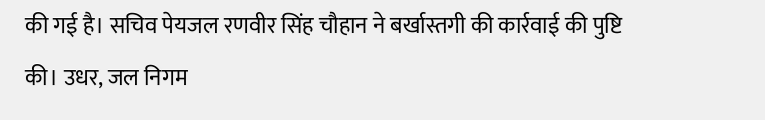की गई है। सचिव पेयजल रणवीर सिंह चौहान ने बर्खास्तगी की कार्रवाई की पुष्टि की। उधर, जल निगम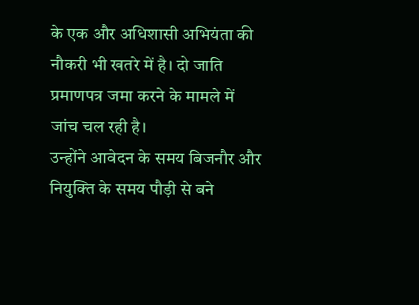के एक और अधिशासी अभियंता की नौकरी भी खतरे में है। दो जाति प्रमाणपत्र जमा करने के मामले में जांच चल रही है।
उन्होंने आवेदन के समय बिजनौर और नियुक्ति के समय पौड़ी से बने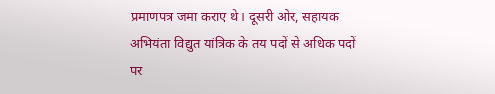प्रमाणपत्र जमा कराए थे। दूसरी ओर, सहायक अभियंता विद्युत यांत्रिक के तय पदों से अधिक पदों पर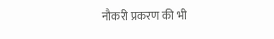नौकरी प्रकरण की भी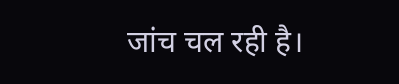जांच चल रही है।